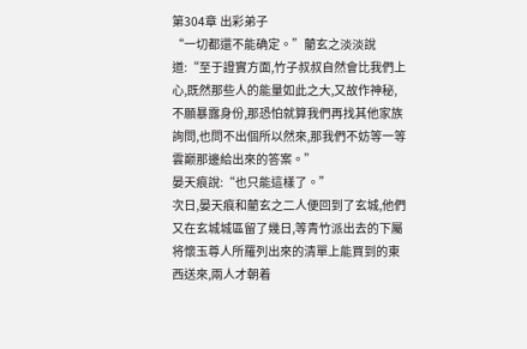第304章 出彩弟子
“一切都還不能确定。”藺玄之淡淡說道:“至于證實方面,竹子叔叔自然會比我們上心,既然那些人的能量如此之大,又故作神秘,不願暴露身份,那恐怕就算我們再找其他家族詢問,也問不出個所以然來,那我們不妨等一等雲巅那邊給出來的答案。”
晏天痕說:“也只能這樣了。”
次日,晏天痕和藺玄之二人便回到了玄城,他們又在玄城城區留了幾日,等青竹派出去的下屬将懷玉尊人所羅列出來的清單上能買到的東西送來,兩人才朝着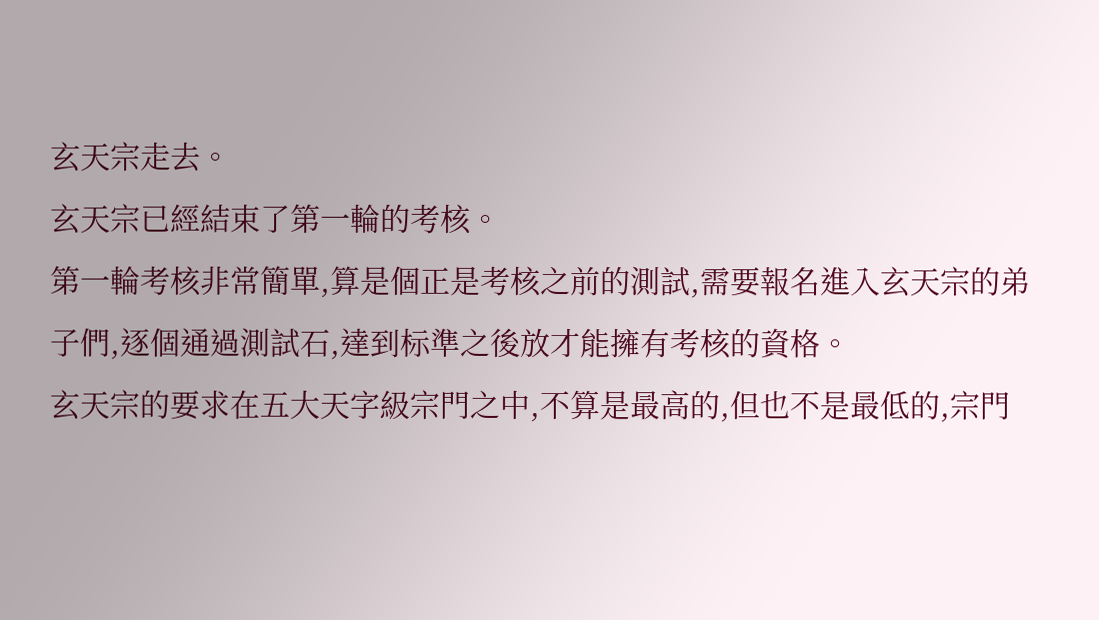玄天宗走去。
玄天宗已經結束了第一輪的考核。
第一輪考核非常簡單,算是個正是考核之前的測試,需要報名進入玄天宗的弟子們,逐個通過測試石,達到标準之後放才能擁有考核的資格。
玄天宗的要求在五大天字級宗門之中,不算是最高的,但也不是最低的,宗門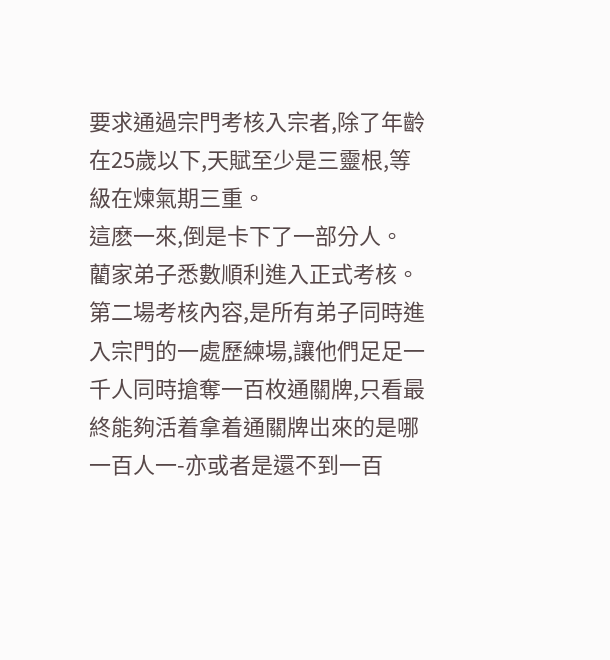要求通過宗門考核入宗者,除了年齡在25歲以下,天賦至少是三靈根,等級在煉氣期三重。
這麽一來,倒是卡下了一部分人。
藺家弟子悉數順利進入正式考核。
第二場考核內容,是所有弟子同時進入宗門的一處歷練場,讓他們足足一千人同時搶奪一百枚通關牌,只看最終能夠活着拿着通關牌岀來的是哪一百人一-亦或者是還不到一百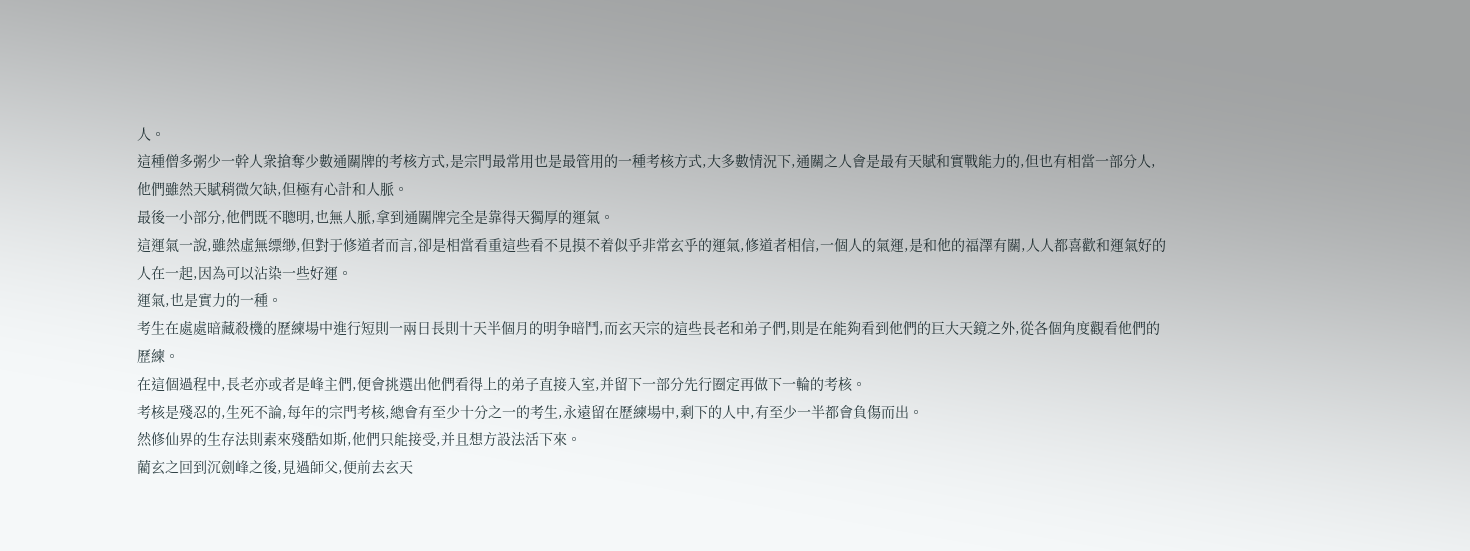人。
這種僧多粥少一幹人衆搶奪少數通關牌的考核方式,是宗門最常用也是最管用的一種考核方式,大多數情況下,通關之人會是最有天賦和實戰能力的,但也有相當一部分人,他們雖然天賦稍微欠缺,但極有心計和人脈。
最後一小部分,他們既不聰明,也無人脈,拿到通關牌完全是靠得天獨厚的運氣。
這運氣一說,雖然虛無缥缈,但對于修道者而言,卻是相當看重這些看不見摸不着似乎非常玄乎的運氣,修道者相信,一個人的氣運,是和他的福澤有關,人人都喜歡和運氣好的人在一起,因為可以沾染一些好運。
運氣,也是實力的一種。
考生在處處暗藏殺機的歷練場中進行短則一兩日長則十天半個月的明争暗鬥,而玄天宗的這些長老和弟子們,則是在能夠看到他們的巨大天鏡之外,從各個角度觀看他們的歷練。
在這個過程中,長老亦或者是峰主們,便會挑選出他們看得上的弟子直接入室,并留下一部分先行圈定再做下一輪的考核。
考核是殘忍的,生死不論,每年的宗門考核,總會有至少十分之一的考生,永遠留在歷練場中,剩下的人中,有至少一半都會負傷而出。
然修仙界的生存法則素來殘酷如斯,他們只能接受,并且想方設法活下來。
藺玄之回到沉劍峰之後,見過師父,便前去玄天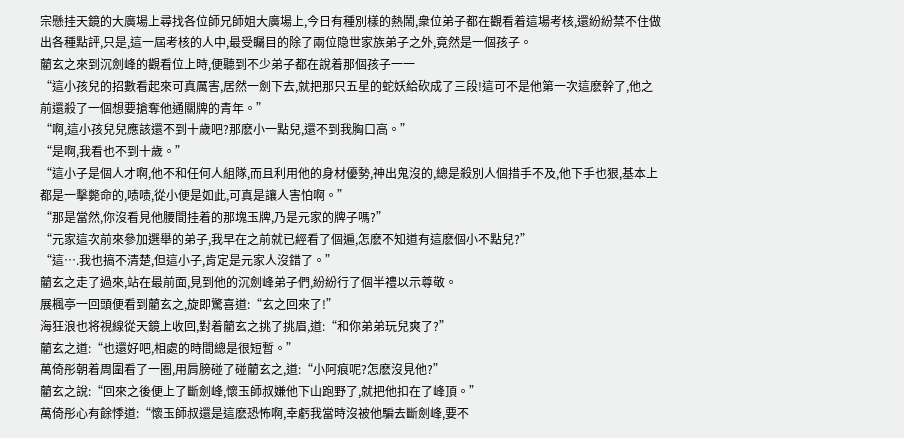宗懸挂天鏡的大廣場上尋找各位師兄師姐大廣場上,今日有種別樣的熱鬧,衆位弟子都在觀看着這場考核,還紛紛禁不住做出各種點評,只是,這一屆考核的人中,最受矚目的除了兩位隐世家族弟子之外,竟然是一個孩子。
藺玄之來到沉劍峰的觀看位上時,便聽到不少弟子都在說着那個孩子一一
“這小孩兒的招數看起來可真厲害,居然一劍下去,就把那只五星的蛇妖給砍成了三段!這可不是他第一次這麽幹了,他之前還殺了一個想要搶奪他通關牌的青年。”
“啊,這小孩兒兒應該還不到十歲吧?那麽小一點兒,還不到我胸口高。”
“是啊,我看也不到十歲。”
“這小子是個人才啊,他不和任何人組隊,而且利用他的身材優勢,神出鬼沒的,總是殺別人個措手不及,他下手也狠,基本上都是一擊斃命的,啧啧,從小便是如此,可真是讓人害怕啊。”
“那是當然,你沒看見他腰間挂着的那塊玉牌,乃是元家的牌子嗎?”
“元家這次前來參加選舉的弟子,我早在之前就已經看了個遍,怎麽不知道有這麽個小不點兒?”
“這….我也搞不清楚,但這小子,肯定是元家人沒錯了。”
藺玄之走了過來,站在最前面,見到他的沉劍峰弟子們,紛紛行了個半禮以示尊敬。
展楓亭一回頭便看到藺玄之,旋即驚喜道:“玄之回來了!”
海狂浪也将視線從天鏡上收回,對着藺玄之挑了挑眉,道:“和你弟弟玩兒爽了?”
藺玄之道:“也還好吧,相處的時間總是很短暫。”
萬倚彤朝着周圍看了一圈,用肩膀碰了碰藺玄之,道:“小阿痕呢?怎麽沒見他?”
藺玄之說:“回來之後便上了斷劍峰,懷玉師叔嫌他下山跑野了,就把他扣在了峰頂。”
萬倚彤心有餘悸道:“懷玉師叔還是這麽恐怖啊,幸虧我當時沒被他騙去斷劍峰,要不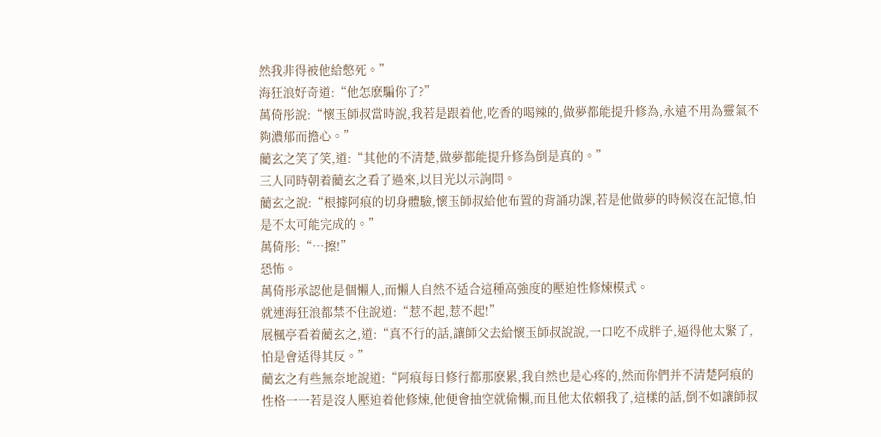然我非得被他給憋死。”
海狂浪好奇道:“他怎麽騙你了?”
萬倚彤說:“懷玉師叔當時說,我若是跟着他,吃香的喝辣的,做夢都能提升修為,永遠不用為靈氣不夠濃郁而擔心。”
藺玄之笑了笑,道:“其他的不清楚,做夢都能提升修為倒是真的。”
三人同時朝着藺玄之看了過來,以目光以示詢問。
藺玄之說:“根據阿痕的切身體驗,懷玉師叔給他布置的背誦功課,若是他做夢的時候沒在記憶,怕是不太可能完成的。”
萬倚彤:“…擦!”
恐怖。
萬倚彤承認他是個懶人,而懶人自然不适合這種高強度的壓迫性修煉模式。
就連海狂浪都禁不住說道:“惹不起,惹不起!”
展楓亭看着藺玄之,道:“真不行的話,讓師父去給懷玉師叔說說,一口吃不成胖子,逼得他太緊了,怕是會适得其反。”
藺玄之有些無奈地說道:“阿痕每日修行都那麽累,我自然也是心疼的,然而你們并不清楚阿痕的性格一一若是沒人壓迫着他修煉,他便會抽空就偷懶,而且他太依賴我了,這樣的話,倒不如讓師叔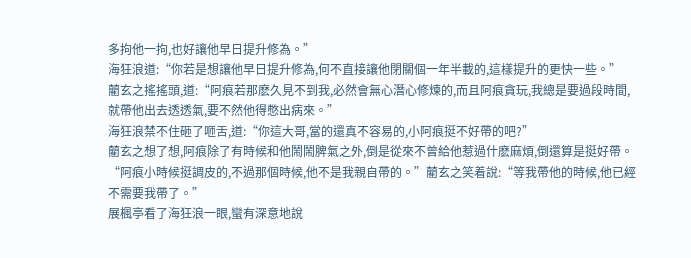多拘他一拘,也好讓他早日提升修為。”
海狂浪道:“你若是想讓他早日提升修為,何不直接讓他閉關個一年半載的,這樣提升的更快一些。”
藺玄之搖搖頭,道:“阿痕若那麽久見不到我,必然會無心潛心修煉的,而且阿痕貪玩,我總是要過段時間,就帶他出去透透氣,要不然他得憋出病來。”
海狂浪禁不住砸了咂舌,道:“你這大哥,當的還真不容易的,小阿痕挺不好帶的吧?”
藺玄之想了想,阿痕除了有時候和他鬧鬧脾氣之外,倒是從來不曾給他惹過什麽麻煩,倒還算是挺好帶。
“阿痕小時候挺調皮的,不過那個時候,他不是我親自帶的。”藺玄之笑着說:“等我帶他的時候,他已經不需要我帶了。”
展楓亭看了海狂浪一眼,蠻有深意地說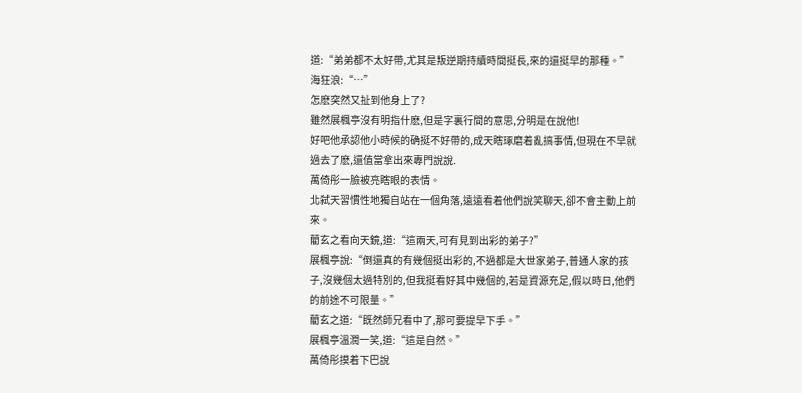道:“弟弟都不太好帶,尤其是叛逆期持續時間挺長,來的還挺早的那種。”
海狂浪:“…”
怎麽突然又扯到他身上了?
雖然展楓亭沒有明指什麽,但是字裏行間的意思,分明是在說他!
好吧他承認他小時候的确挺不好帶的,成天瞎琢磨着亂搞事情,但現在不早就過去了麽,還值當拿出來專門說說.
萬倚彤一臉被亮瞎眼的表情。
北弑天習慣性地獨自站在一個角落,遠遠看着他們說笑聊天,卻不會主動上前來。
藺玄之看向天鏡,道:“這兩天,可有見到出彩的弟子?”
展楓亭說:“倒還真的有幾個挺出彩的,不過都是大世家弟子,普通人家的孩子,沒幾個太過特別的,但我挺看好其中幾個的,若是資源充足,假以時日,他們的前途不可限量。”
藺玄之道:“既然師兄看中了,那可要提早下手。”
展楓亭溫潤一笑,道:“這是自然。”
萬倚彤摸着下巴說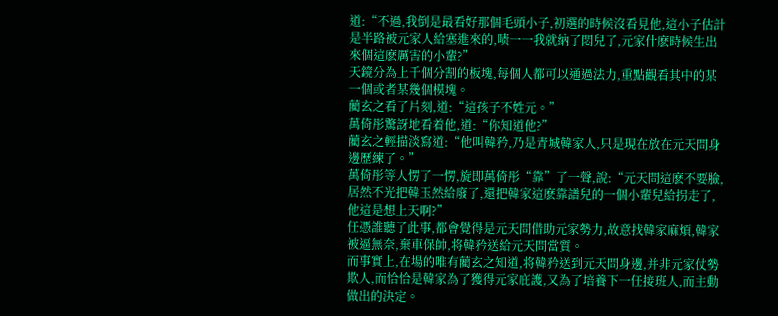道:“不過,我倒是最看好那個毛頭小子,初選的時候沒看見他,這小子估計是半路被元家人給塞進來的,啧一一我就納了悶兒了,元家什麽時候生出來個這麽厲害的小輩?”
天鏡分為上千個分割的板塊,每個人都可以通過法力,重點觀看其中的某一個或者某幾個模塊。
藺玄之看了片刻,道:“這孩子不姓元。”
萬倚彤驚訝地看着他,道:“你知道他?”
藺玄之輕描淡寫道:“他叫韓矜,乃是青城韓家人,只是現在放在元天問身邊歷練了。”
萬倚彤等人愣了一愣,旋即萬倚彤“靠”了一聲,說:“元天問這麽不要臉,居然不光把韓玉然給廢了,還把韓家這麽靠譜兒的一個小輩兒給拐走了,他這是想上天啊?”
任憑誰聽了此事,都會覺得是元天問借助元家勢力,故意找韓家麻煩,韓家被逼無奈,棄車保帥,将韓矜送給元天問當質。
而事實上,在場的唯有藺玄之知道,将韓矜送到元天問身邊,并非元家仗勢欺人,而恰恰是韓家為了獲得元家庇護,又為了培養下一任接班人,而主動做出的決定。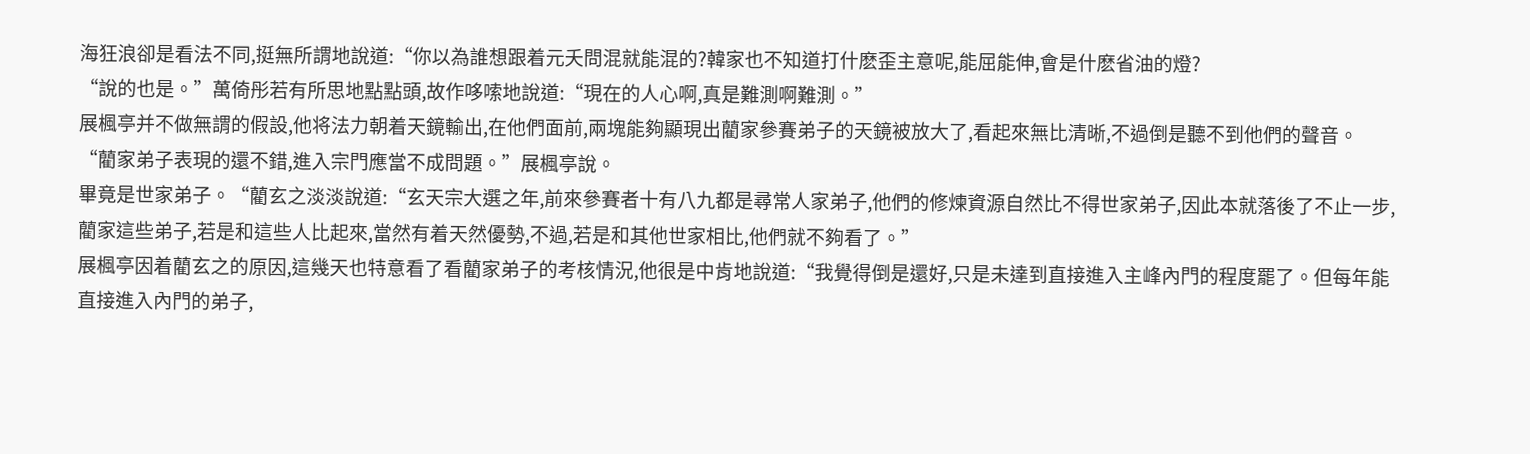海狂浪卻是看法不同,挺無所謂地說道:“你以為誰想跟着元夭問混就能混的?韓家也不知道打什麽歪主意呢,能屈能伸,會是什麽省油的燈?
“說的也是。”萬倚彤若有所思地點點頭,故作哆嗦地說道:“現在的人心啊,真是難測啊難測。”
展楓亭并不做無謂的假設,他将法力朝着天鏡輸出,在他們面前,兩塊能夠顯現出藺家參賽弟子的天鏡被放大了,看起來無比清晰,不過倒是聽不到他們的聲音。
“藺家弟子表現的還不錯,進入宗門應當不成問題。”展楓亭說。
畢竟是世家弟子。“藺玄之淡淡說道:“玄天宗大選之年,前來參賽者十有八九都是尋常人家弟子,他們的修煉資源自然比不得世家弟子,因此本就落後了不止一步,藺家這些弟子,若是和這些人比起來,當然有着天然優勢,不過,若是和其他世家相比,他們就不夠看了。”
展楓亭因着藺玄之的原因,這幾天也特意看了看藺家弟子的考核情況,他很是中肯地說道:“我覺得倒是還好,只是未達到直接進入主峰內門的程度罷了。但每年能直接進入內門的弟子,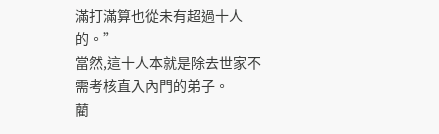滿打滿算也從未有超過十人的。”
當然,這十人本就是除去世家不需考核直入內門的弟子。
藺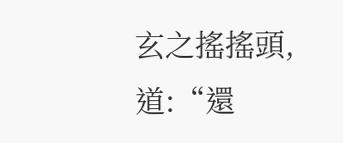玄之搖搖頭,道:“還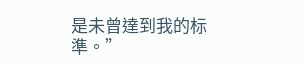是未曾達到我的标準。”